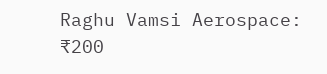Raghu Vamsi Aerospace: ₹200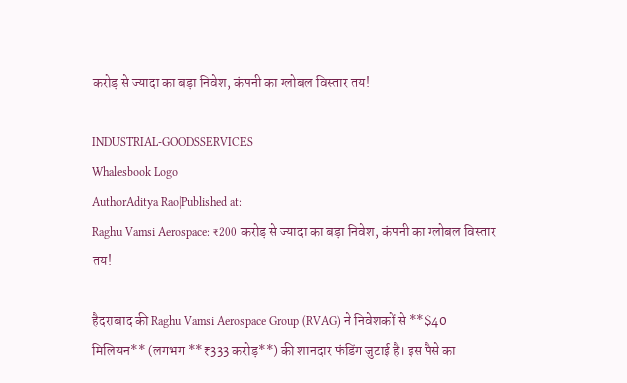करोड़ से ज्यादा का बड़ा निवेश, कंपनी का ग्लोबल विस्तार तय!

INDUSTRIAL-GOODSSERVICES
Whalesbook Logo
AuthorAditya Rao|Published at:
Raghu Vamsi Aerospace: ₹200 करोड़ से ज्यादा का बड़ा निवेश, कंपनी का ग्लोबल विस्तार तय!

हैदराबाद की Raghu Vamsi Aerospace Group (RVAG) ने निवेशकों से **$40 मिलियन** (लगभग **₹333 करोड़**) की शानदार फंडिंग जुटाई है। इस पैसे का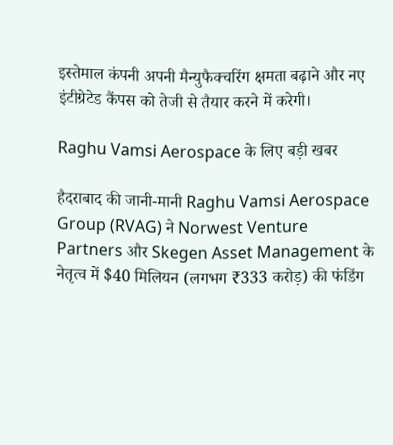इस्तेमाल कंपनी अपनी मैन्युफैक्चरिंग क्षमता बढ़ाने और नए इंटीग्रेटेड कैंपस को तेजी से तैयार करने में करेगी।

Raghu Vamsi Aerospace के लिए बड़ी खबर

हैदराबाद की जानी-मानी Raghu Vamsi Aerospace Group (RVAG) ने Norwest Venture Partners और Skegen Asset Management के नेतृत्व में $40 मिलियन (लगभग ₹333 करोड़) की फंडिंग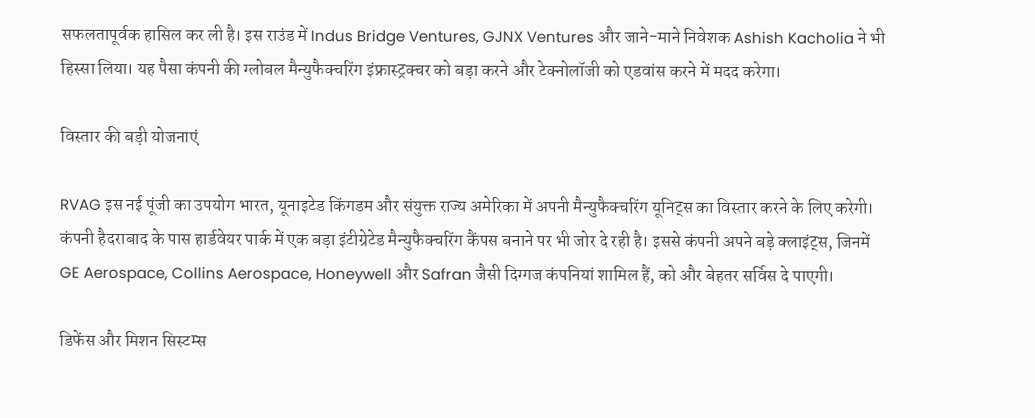सफलतापूर्वक हासिल कर ली है। इस राउंड में Indus Bridge Ventures, GJNX Ventures और जाने-माने निवेशक Ashish Kacholia ने भी हिस्सा लिया। यह पैसा कंपनी की ग्लोबल मैन्युफैक्चरिंग इंफ्रास्ट्रक्चर को बड़ा करने और टेक्नोलॉजी को एडवांस करने में मदद करेगा।

विस्तार की बड़ी योजनाएं

RVAG इस नई पूंजी का उपयोग भारत, यूनाइटेड किंगडम और संयुक्त राज्य अमेरिका में अपनी मैन्युफैक्चरिंग यूनिट्स का विस्तार करने के लिए करेगी। कंपनी हैदराबाद के पास हार्डवेयर पार्क में एक बड़ा इंटीग्रेटेड मैन्युफैक्चरिंग कैंपस बनाने पर भी जोर दे रही है। इससे कंपनी अपने बड़े क्लाइंट्स, जिनमें GE Aerospace, Collins Aerospace, Honeywell और Safran जैसी दिग्गज कंपनियां शामिल हैं, को और बेहतर सर्विस दे पाएगी।

डिफेंस और मिशन सिस्टम्स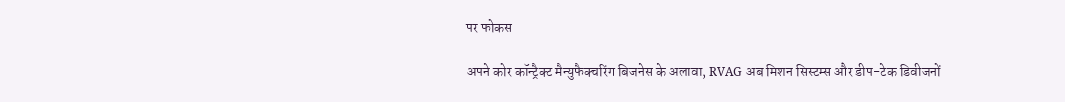पर फोकस

अपने कोर कॉन्ट्रैक्ट मैन्युफैक्चरिंग बिजनेस के अलावा, RVAG अब मिशन सिस्टम्स और डीप-टेक डिवीजनों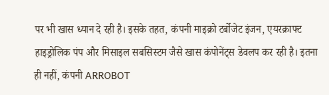पर भी खास ध्यान दे रही है। इसके तहत, कंपनी माइक्रो टर्बोजेट इंजन, एयरक्राफ्ट हाइड्रोलिक पंप और मिसाइल सबसिस्टम जैसे खास कंपोनेंट्स डेवलप कर रही है। इतना ही नहीं, कंपनी ARROBOT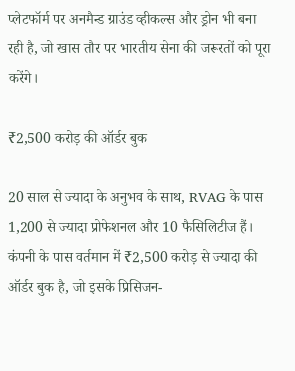प्लेटफॉर्म पर अनमैन्ड ग्राउंड व्हीकल्स और ड्रोन भी बना रही है, जो खास तौर पर भारतीय सेना की जरूरतों को पूरा करेंगे।

₹2,500 करोड़ की ऑर्डर बुक

20 साल से ज्यादा के अनुभव के साथ, RVAG के पास 1,200 से ज्यादा प्रोफेशनल और 10 फैसिलिटीज हैं। कंपनी के पास वर्तमान में ₹2,500 करोड़ से ज्यादा की ऑर्डर बुक है, जो इसके प्रिसिजन-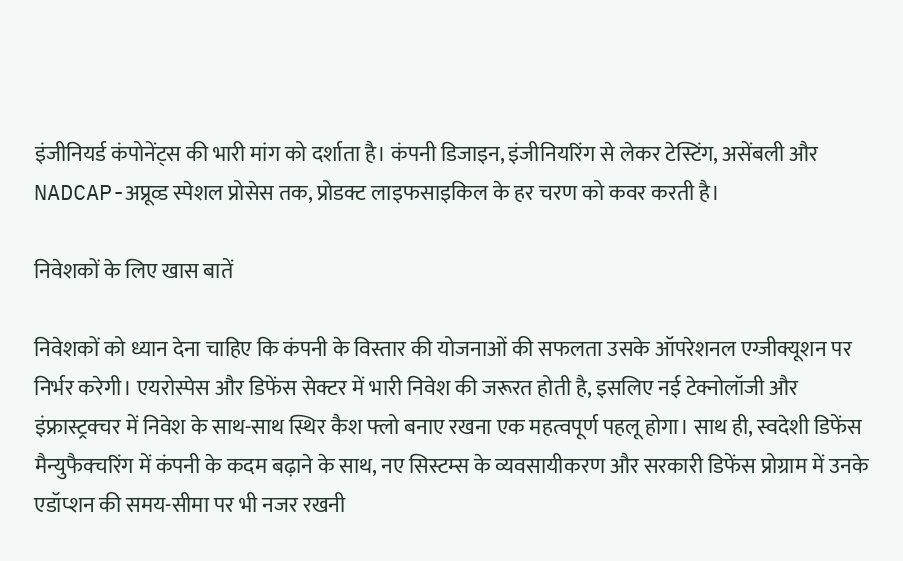इंजीनियर्ड कंपोनेंट्स की भारी मांग को दर्शाता है। कंपनी डिजाइन, इंजीनियरिंग से लेकर टेस्टिंग, असेंबली और NADCAP-अप्रूव्ड स्पेशल प्रोसेस तक, प्रोडक्ट लाइफसाइकिल के हर चरण को कवर करती है।

निवेशकों के लिए खास बातें

निवेशकों को ध्यान देना चाहिए कि कंपनी के विस्तार की योजनाओं की सफलता उसके ऑपरेशनल एग्जीक्यूशन पर निर्भर करेगी। एयरोस्पेस और डिफेंस सेक्टर में भारी निवेश की जरूरत होती है, इसलिए नई टेक्नोलॉजी और इंफ्रास्ट्रक्चर में निवेश के साथ-साथ स्थिर कैश फ्लो बनाए रखना एक महत्वपूर्ण पहलू होगा। साथ ही, स्वदेशी डिफेंस मैन्युफैक्चरिंग में कंपनी के कदम बढ़ाने के साथ, नए सिस्टम्स के व्यवसायीकरण और सरकारी डिफेंस प्रोग्राम में उनके एडॉप्शन की समय-सीमा पर भी नजर रखनी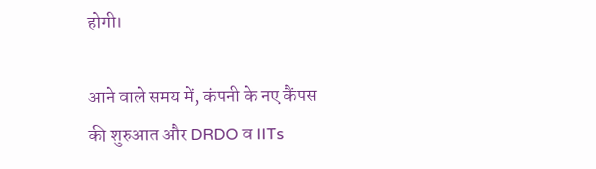होगी।

आने वाले समय में, कंपनी के नए कैंपस की शुरुआत और DRDO व IITs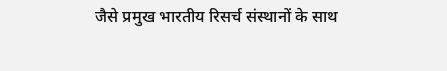जैसे प्रमुख भारतीय रिसर्च संस्थानों के साथ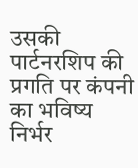उसकी पार्टनरशिप की प्रगति पर कंपनी का भविष्य निर्भर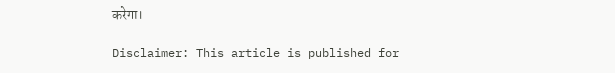करेगा।

Disclaimer: This article is published for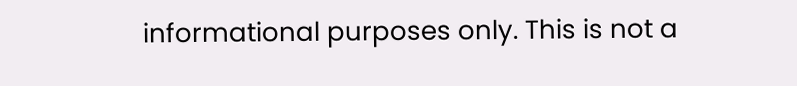informational purposes only. This is not a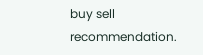buy sell recommendation.